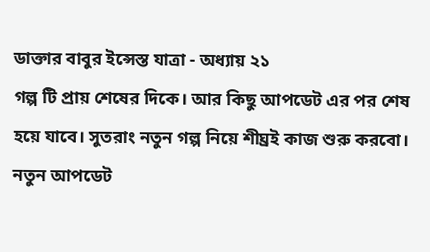ডাক্তার বাবুর ইন্সেস্ত যাত্রা - অধ্যায় ২১
গল্প টি প্রায় শেষের দিকে। আর কিছু আপডেট এর পর শেষ হয়ে যাবে। সুতরাং নতুন গল্প নিয়ে শীঘ্রই কাজ শুরু করবো।
নতুন আপডেট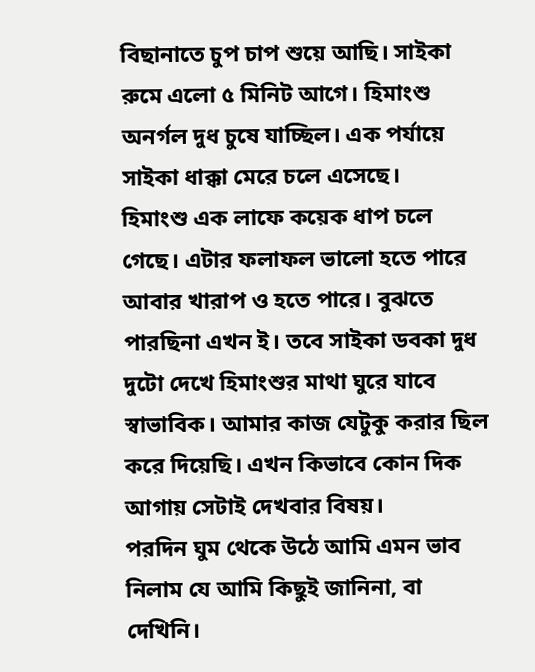বিছানাতে চুপ চাপ শুয়ে আছি। সাইকা রুমে এলো ৫ মিনিট আগে। হিমাংশু অনর্গল দুধ চুষে যাচ্ছিল। এক পর্যায়ে সাইকা ধাক্কা মেরে চলে এসেছে।
হিমাংশু এক লাফে কয়েক ধাপ চলে গেছে। এটার ফলাফল ভালো হতে পারে আবার খারাপ ও হতে পারে। বুঝতে পারছিনা এখন ই। তবে সাইকা ডবকা দুধ দুটো দেখে হিমাংশুর মাথা ঘুরে যাবে স্বাভাবিক। আমার কাজ যেটুকু করার ছিল করে দিয়েছি। এখন কিভাবে কোন দিক আগায় সেটাই দেখবার বিষয়।
পরদিন ঘুম থেকে উঠে আমি এমন ভাব নিলাম যে আমি কিছুই জানিনা, বা দেখিনি।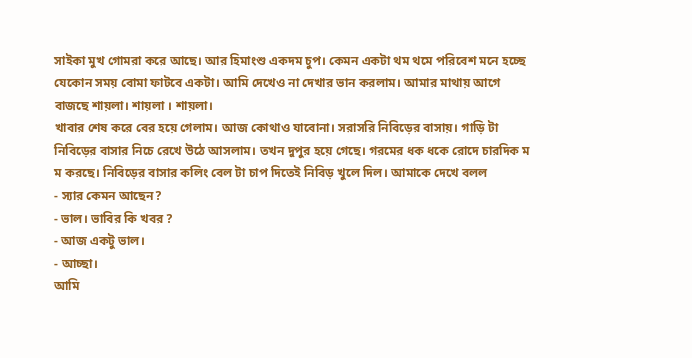সাইকা মুখ গোমরা করে আছে। আর হিমাংশু একদম চুপ। কেমন একটা থম থমে পরিবেশ মনে হচ্ছে যেকোন সময় বোমা ফাটবে একটা। আমি দেখেও না দেখার ভান করলাম। আমার মাথায় আগে বাজছে শায়লা। শায়লা । শায়লা।
খাবার শেষ করে বের হয়ে গেলাম। আজ কোথাও যাবোনা। সরাসরি নিবিড়ের বাসায়। গাড়ি টা নিবিড়ের বাসার নিচে রেখে উঠে আসলাম। তখন দুপুর হয়ে গেছে। গরমের ধক ধকে রোদে চারদিক ম ম করছে। নিবিড়ের বাসার কলিং বেল টা চাপ দিতেই নিবিড় খুলে দিল। আমাকে দেখে বলল
- স্যার কেমন আছেন?
- ভাল। ভাবির কি খবর ?
- আজ একটু ভাল।
- আচ্ছা।
আমি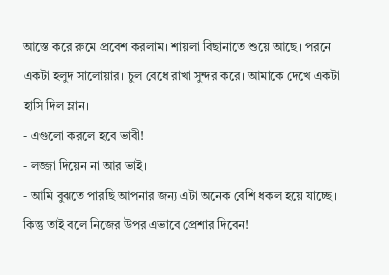আস্তে করে রুমে প্রবেশ করলাম। শায়লা বিছানাতে শুয়ে আছে। পরনে একটা হলুদ সালোয়ার। চুল বেধে রাখা সুন্দর করে। আমাকে দেখে একটা হাসি দিল ম্লান।
- এগুলো করলে হবে ভাবী!
- লজ্জা দিয়েন না আর ভাই।
- আমি বুঝতে পারছি আপনার জন্য এটা অনেক বেশি ধকল হয়ে যাচ্ছে। কিন্তু তাই বলে নিজের উপর এভাবে প্রেশার দিবেন!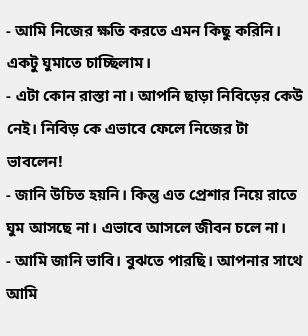- আমি নিজের ক্ষতি করতে এমন কিছু করিনি। একটু ঘুমাতে চাচ্ছিলাম।
- এটা কোন রাস্তা না। আপনি ছাড়া নিবিড়ের কেউ নেই। নিবিড় কে এভাবে ফেলে নিজের টা ভাবলেন!
- জানি উচিত হয়নি। কিন্তু এত প্রেশার নিয়ে রাতে ঘুম আসছে না। এভাবে আসলে জীবন চলে না।
- আমি জানি ভাবি। বুঝতে পারছি। আপনার সাথে আমি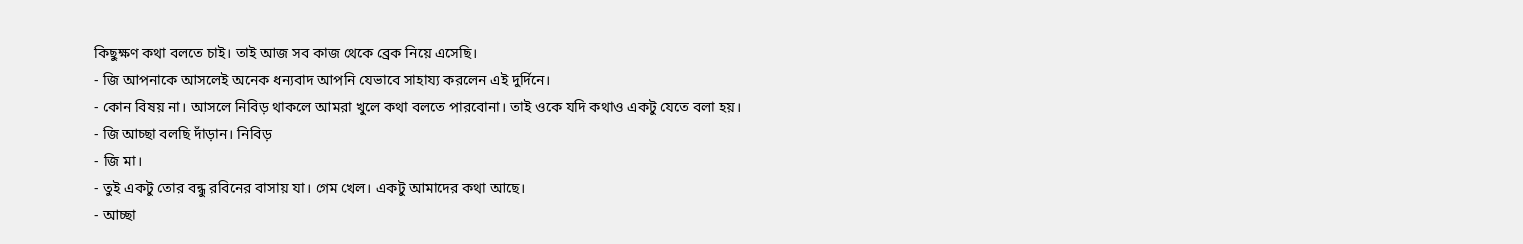কিছুক্ষণ কথা বলতে চাই। তাই আজ সব কাজ থেকে ব্রেক নিয়ে এসেছি।
- জি আপনাকে আসলেই অনেক ধন্যবাদ আপনি যেভাবে সাহায্য করলেন এই দুর্দিনে।
- কোন বিষয় না। আসলে নিবিড় থাকলে আমরা খুলে কথা বলতে পারবোনা। তাই ওকে যদি কথাও একটু যেতে বলা হয়।
- জি আচ্ছা বলছি দাঁড়ান। নিবিড়
- জি মা।
- তুই একটু তোর বন্ধু রবিনের বাসায় যা। গেম খেল। একটু আমাদের কথা আছে।
- আচ্ছা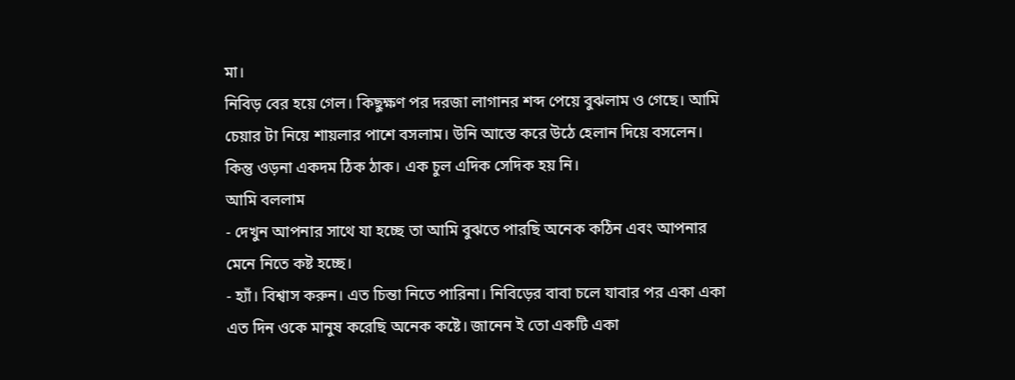মা।
নিবিড় বের হয়ে গেল। কিছুক্ষণ পর দরজা লাগানর শব্দ পেয়ে বুঝলাম ও গেছে। আমি চেয়ার টা নিয়ে শায়লার পাশে বসলাম। উনি আস্তে করে উঠে হেলান দিয়ে বসলেন। কিন্তু ওড়না একদম ঠিক ঠাক। এক চুল এদিক সেদিক হয় নি।
আমি বললাম
- দেখুন আপনার সাথে যা হচ্ছে তা আমি বুঝতে পারছি অনেক কঠিন এবং আপনার মেনে নিতে কষ্ট হচ্ছে।
- হ্যাঁ। বিশ্বাস করুন। এত চিন্তা নিতে পারিনা। নিবিড়ের বাবা চলে যাবার পর একা একা এত দিন ওকে মানুষ করেছি অনেক কষ্টে। জানেন ই তো একটি একা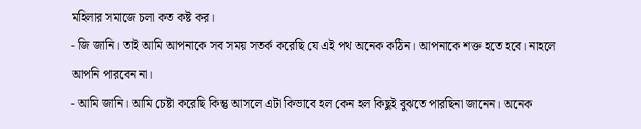মহিলার সমাজে চলা কত কষ্ট কর।
- জি জানি। তাই আমি আপনাকে সব সময় সতর্ক করেছি যে এই পথ অনেক কঠিন। আপনাকে শক্ত হতে হবে। নাহলে আপনি পারবেন না।
- আমি জানি। আমি চেষ্টা করেছি কিন্তু আসলে এটা কিভাবে হল কেন হল কিছুই বুঝতে পারছিনা জানেন। অনেক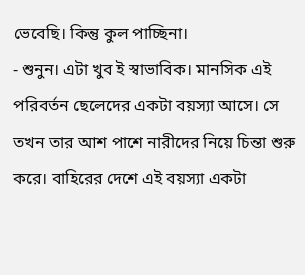ভেবেছি। কিন্তু কুল পাচ্ছিনা।
- শুনুন। এটা খুব ই স্বাভাবিক। মানসিক এই পরিবর্তন ছেলেদের একটা বয়স্যা আসে। সে তখন তার আশ পাশে নারীদের নিয়ে চিন্তা শুরু করে। বাহিরের দেশে এই বয়স্যা একটা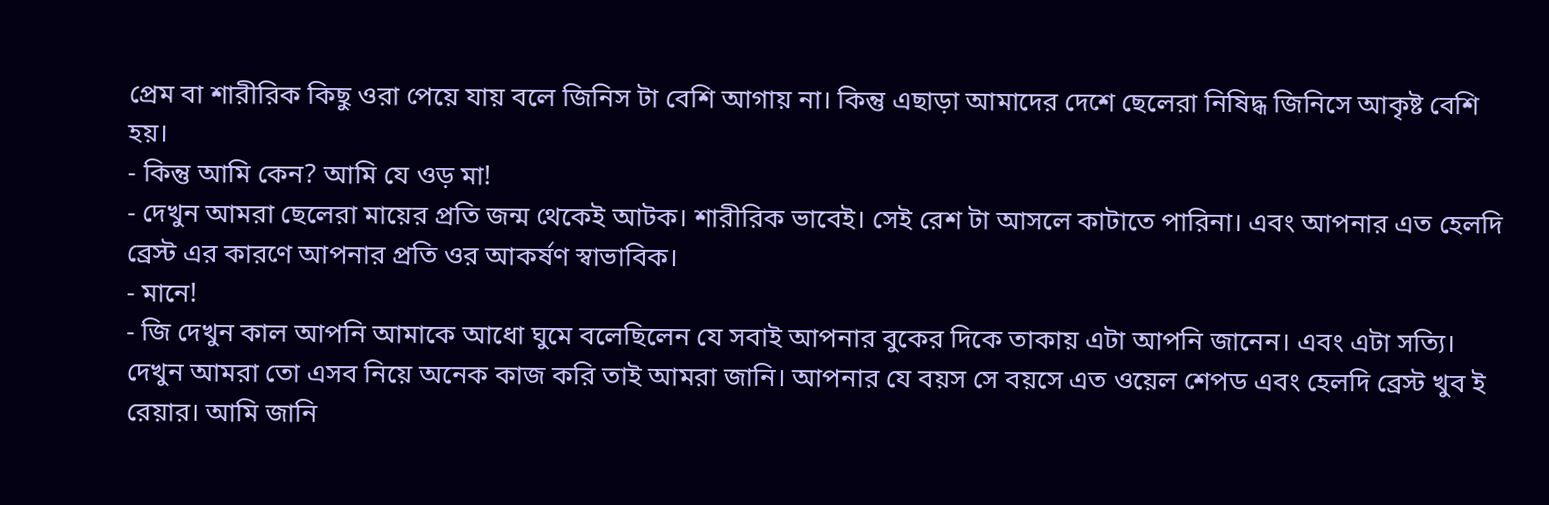প্রেম বা শারীরিক কিছু ওরা পেয়ে যায় বলে জিনিস টা বেশি আগায় না। কিন্তু এছাড়া আমাদের দেশে ছেলেরা নিষিদ্ধ জিনিসে আকৃষ্ট বেশি হয়।
- কিন্তু আমি কেন? আমি যে ওড় মা!
- দেখুন আমরা ছেলেরা মায়ের প্রতি জন্ম থেকেই আটক। শারীরিক ভাবেই। সেই রেশ টা আসলে কাটাতে পারিনা। এবং আপনার এত হেলদি ব্রেস্ট এর কারণে আপনার প্রতি ওর আকর্ষণ স্বাভাবিক।
- মানে!
- জি দেখুন কাল আপনি আমাকে আধো ঘুমে বলেছিলেন যে সবাই আপনার বুকের দিকে তাকায় এটা আপনি জানেন। এবং এটা সত্যি। দেখুন আমরা তো এসব নিয়ে অনেক কাজ করি তাই আমরা জানি। আপনার যে বয়স সে বয়সে এত ওয়েল শেপড এবং হেলদি ব্রেস্ট খুব ই রেয়ার। আমি জানি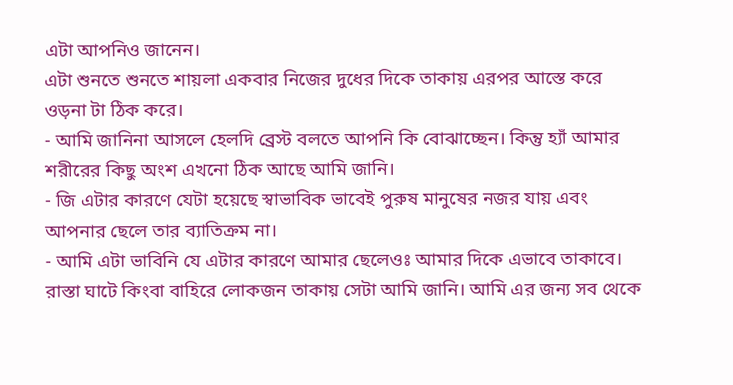এটা আপনিও জানেন।
এটা শুনতে শুনতে শায়লা একবার নিজের দুধের দিকে তাকায় এরপর আস্তে করে ওড়না টা ঠিক করে।
- আমি জানিনা আসলে হেলদি ব্রেস্ট বলতে আপনি কি বোঝাচ্ছেন। কিন্তু হ্যাঁ আমার শরীরের কিছু অংশ এখনো ঠিক আছে আমি জানি।
- জি এটার কারণে যেটা হয়েছে স্বাভাবিক ভাবেই পুরুষ মানুষের নজর যায় এবং আপনার ছেলে তার ব্যাতিক্রম না।
- আমি এটা ভাবিনি যে এটার কারণে আমার ছেলেওঃ আমার দিকে এভাবে তাকাবে। রাস্তা ঘাটে কিংবা বাহিরে লোকজন তাকায় সেটা আমি জানি। আমি এর জন্য সব থেকে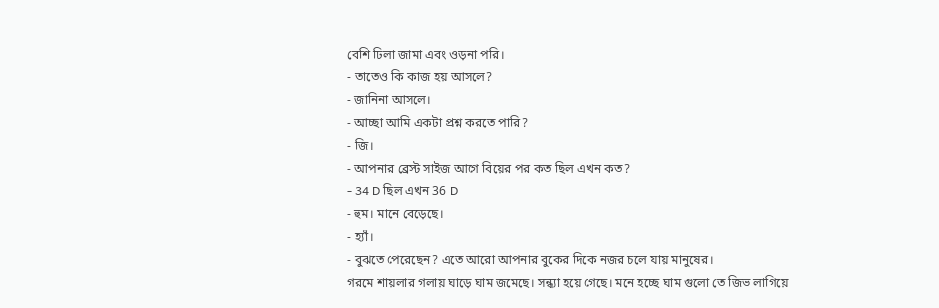বেশি ঢিলা জামা এবং ওড়না পরি।
- তাতেও কি কাজ হয় আসলে?
- জানিনা আসলে।
- আচ্ছা আমি একটা প্রশ্ন করতে পারি?
- জি।
- আপনার ব্রেস্ট সাইজ আগে বিয়ের পর কত ছিল এখন কত?
- 34 D ছিল এখন 36 D
- হুম। মানে বেড়েছে।
- হ্যাঁ।
- বুঝতে পেরেছেন? এতে আরো আপনার বুকের দিকে নজর চলে যায় মানুষের।
গরমে শায়লার গলায় ঘাড়ে ঘাম জমেছে। সন্ধ্যা হয়ে গেছে। মনে হচ্ছে ঘাম গুলো তে জিভ লাগিয়ে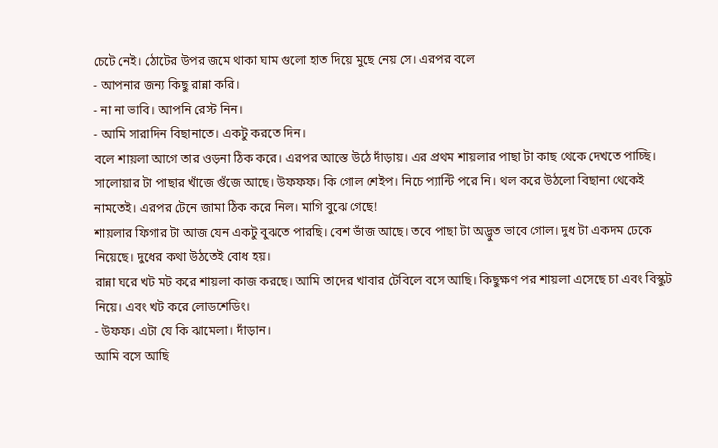চেটে নেই। ঠোটের উপর জমে থাকা ঘাম গুলো হাত দিয়ে মুছে নেয় সে। এরপর বলে
- আপনার জন্য কিছু রান্না করি।
- না না ভাবি। আপনি রেস্ট নিন।
- আমি সারাদিন বিছানাতে। একটু করতে দিন।
বলে শায়লা আগে তার ওড়না ঠিক করে। এরপর আস্তে উঠে দাঁড়ায়। এর প্রথম শায়লার পাছা টা কাছ থেকে দেখতে পাচ্ছি। সালোয়ার টা পাছার খাঁজে গুঁজে আছে। উফফফ। কি গোল শেইপ। নিচে প্যান্টি পরে নি। থল করে উঠলো বিছানা থেকেই নামতেই। এরপর টেনে জামা ঠিক করে নিল। মাগি বুঝে গেছে!
শায়লার ফিগার টা আজ যেন একটু বুঝতে পারছি। বেশ ভাঁজ আছে। তবে পাছা টা অদ্ভুত ভাবে গোল। দুধ টা একদম ঢেকে নিয়েছে। দুধের কথা উঠতেই বোধ হয়।
রান্না ঘরে খট মট করে শায়লা কাজ করছে। আমি তাদের খাবার টেবিলে বসে আছি। কিছুক্ষণ পর শায়লা এসেছে চা এবং বিস্কুট নিয়ে। এবং খট করে লোডশেডিং।
- উফফ। এটা যে কি ঝামেলা। দাঁড়ান।
আমি বসে আছি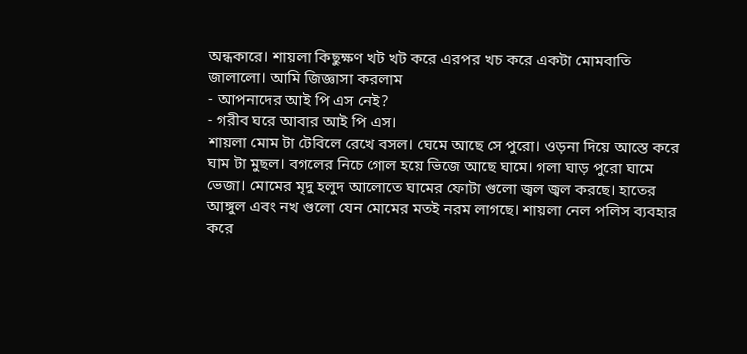অন্ধকারে। শায়লা কিছুক্ষণ খট খট করে এরপর খচ করে একটা মোমবাতি জালালো। আমি জিজ্ঞাসা করলাম
- আপনাদের আই পি এস নেই?
- গরীব ঘরে আবার আই পি এস।
শায়লা মোম টা টেবিলে রেখে বসল। ঘেমে আছে সে পুরো। ওড়না দিয়ে আস্তে করে ঘাম টা মুছল। বগলের নিচে গোল হয়ে ভিজে আছে ঘামে। গলা ঘাড় পুরো ঘামে ভেজা। মোমের মৃদু হলুদ আলোতে ঘামের ফোটা গুলো জ্বল জ্বল করছে। হাতের আঙ্গুল এবং নখ গুলো যেন মোমের মতই নরম লাগছে। শায়লা নেল পলিস ব্যবহার করে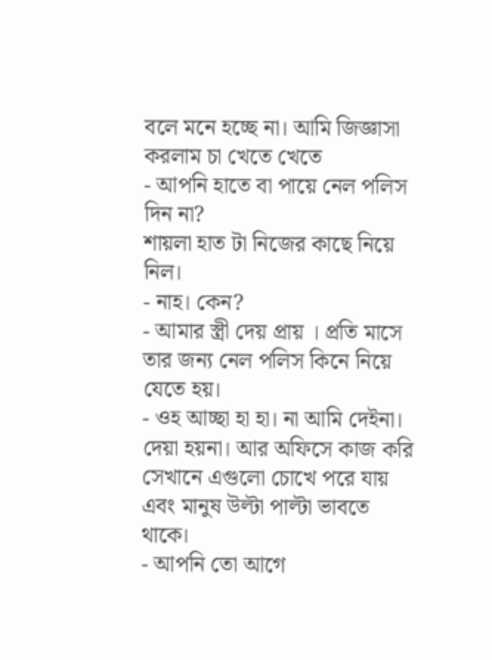বলে মনে হচ্ছে না। আমি জিজ্ঞাসা করলাম চা খেতে খেতে
- আপনি হাতে বা পায়ে নেল পলিস দিন না?
শায়লা হাত টা নিজের কাছে নিয়ে নিল।
- নাহ। কেন?
- আমার স্ত্রী দেয় প্রায় । প্রতি মাসে তার জন্য নেল পলিস কিনে নিয়ে যেতে হয়।
- ওহ আচ্ছা হা হা। না আমি দেইনা। দেয়া হয়না। আর অফিসে কাজ করি সেখানে এগুলো চোখে পরে যায় এবং মানুষ উল্টা পাল্টা ভাবতে থাকে।
- আপনি তো আগে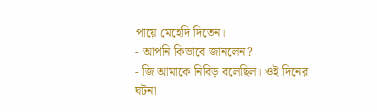পায়ে মেহেদি দিতেন।
- আপনি কিভাবে জানলেন?
- জি আমাকে নিবিড় বলেছিল। ওই দিনের ঘটনা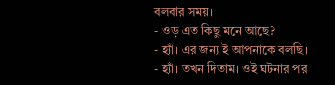বলবার সময়।
- ওড় এত কিছু মনে আছে?
- হ্যাঁ। এর জন্য ই আপনাকে বলছি।
- হ্যাঁ। তখন দিতাম। ওই ঘটনার পর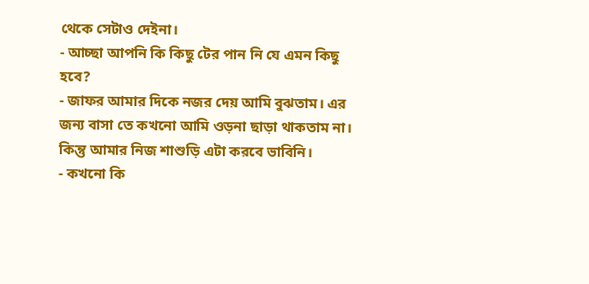থেকে সেটাও দেইনা।
- আচ্ছা আপনি কি কিছু টের পান নি যে এমন কিছু হবে?
- জাফর আমার দিকে নজর দেয় আমি বুঝতাম। এর জন্য বাসা তে কখনো আমি ওড়না ছাড়া থাকতাম না। কিন্তু আমার নিজ শাশুড়ি এটা করবে ভাবিনি।
- কখনো কি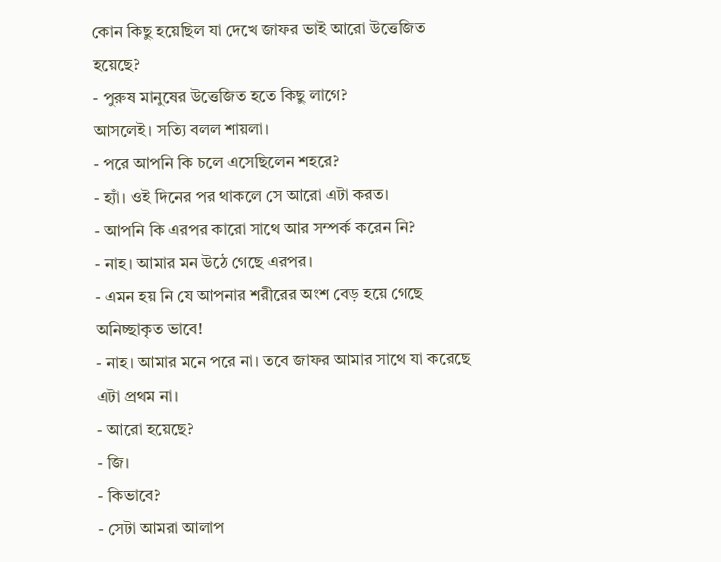কোন কিছু হয়েছিল যা দেখে জাফর ভাই আরো উত্তেজিত হয়েছে?
- পুরুষ মানুষের উত্তেজিত হতে কিছু লাগে?
আসলেই। সত্যি বলল শায়লা।
- পরে আপনি কি চলে এসেছিলেন শহরে?
- হ্যাঁ। ওই দিনের পর থাকলে সে আরো এটা করত।
- আপনি কি এরপর কারো সাথে আর সম্পর্ক করেন নি?
- নাহ। আমার মন উঠে গেছে এরপর।
- এমন হয় নি যে আপনার শরীরের অংশ বেড় হয়ে গেছে অনিচ্ছাকৃত ভাবে!
- নাহ। আমার মনে পরে না। তবে জাফর আমার সাথে যা করেছে এটা প্রথম না।
- আরো হয়েছে?
- জি।
- কিভাবে?
- সেটা আমরা আলাপ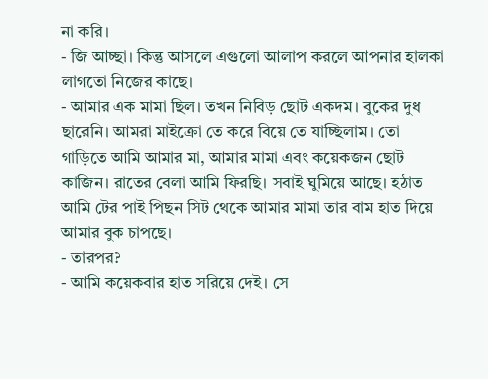না করি।
- জি আচ্ছা। কিন্তু আসলে এগুলো আলাপ করলে আপনার হালকা লাগতো নিজের কাছে।
- আমার এক মামা ছিল। তখন নিবিড় ছোট একদম। বুকের দুধ ছারেনি। আমরা মাইক্রো তে করে বিয়ে তে যাচ্ছিলাম। তো গাড়িতে আমি আমার মা, আমার মামা এবং কয়েকজন ছোট কাজিন। রাতের বেলা আমি ফিরছি। সবাই ঘুমিয়ে আছে। হঠাত আমি টের পাই পিছন সিট থেকে আমার মামা তার বাম হাত দিয়ে আমার বুক চাপছে।
- তারপর?
- আমি কয়েকবার হাত সরিয়ে দেই। সে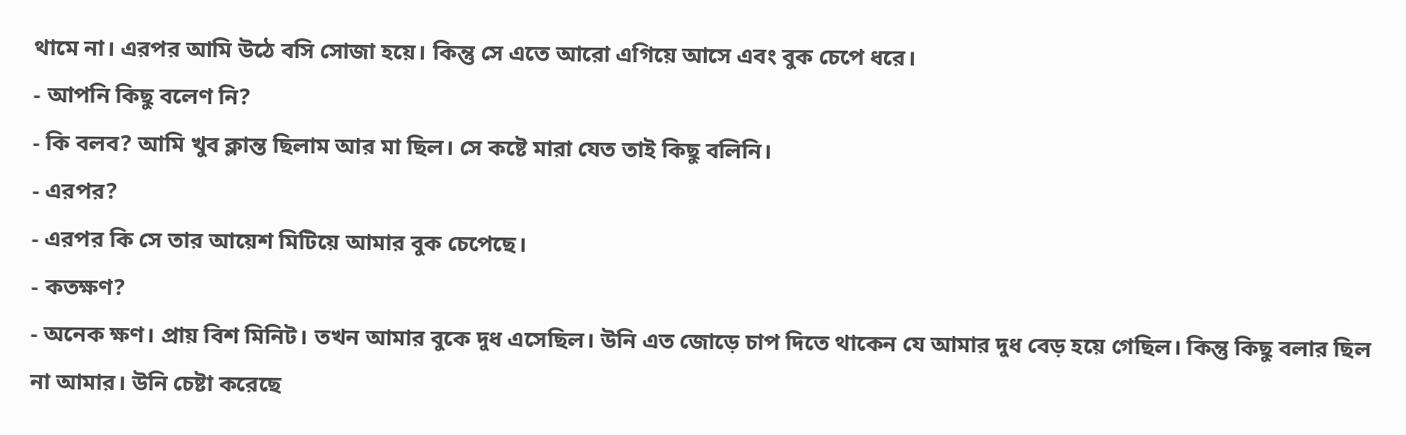থামে না। এরপর আমি উঠে বসি সোজা হয়ে। কিন্তু সে এতে আরো এগিয়ে আসে এবং বুক চেপে ধরে।
- আপনি কিছু বলেণ নি?
- কি বলব? আমি খুব ক্লান্ত ছিলাম আর মা ছিল। সে কষ্টে মারা যেত তাই কিছু বলিনি।
- এরপর?
- এরপর কি সে তার আয়েশ মিটিয়ে আমার বুক চেপেছে।
- কতক্ষণ?
- অনেক ক্ষণ। প্রায় বিশ মিনিট। তখন আমার বুকে দুধ এসেছিল। উনি এত জোড়ে চাপ দিতে থাকেন যে আমার দুধ বেড় হয়ে গেছিল। কিন্তু কিছু বলার ছিল না আমার। উনি চেষ্টা করেছে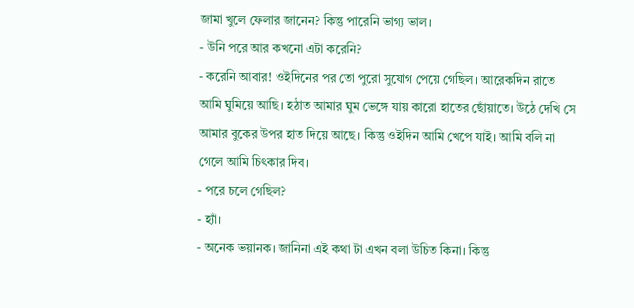জামা খুলে ফেলার জানেন? কিন্তু পারেনি ভাগ্য ভাল।
- উনি পরে আর কখনো এটা করেনি?
- করেনি আবার! ওইদিনের পর তো পুরো সুযোগ পেয়ে গেছিল। আরেকদিন রাতে আমি ঘুমিয়ে আছি। হঠাত আমার ঘুম ভেঙ্গে যায় কারো হাতের ছোঁয়াতে। উঠে দেখি সে আমার বুকের উপর হাত দিয়ে আছে। কিন্তু ওইদিন আমি খেপে যাই। আমি বলি না গেলে আমি চিৎকার দিব।
- পরে চলে গেছিল?
- হ্যাঁ।
- অনেক ভয়ানক। জানিনা এই কথা টা এখন বলা উচিত কিনা। কিন্তু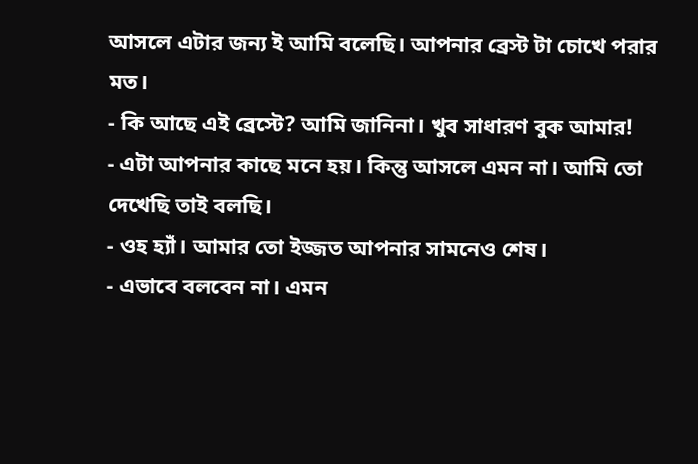আসলে এটার জন্য ই আমি বলেছি। আপনার ব্রেস্ট টা চোখে পরার মত।
- কি আছে এই ব্রেস্টে? আমি জানিনা। খুব সাধারণ বুক আমার!
- এটা আপনার কাছে মনে হয়। কিন্তু আসলে এমন না। আমি তো দেখেছি তাই বলছি।
- ওহ হ্যাঁ। আমার তো ইজ্জত আপনার সামনেও শেষ।
- এভাবে বলবেন না। এমন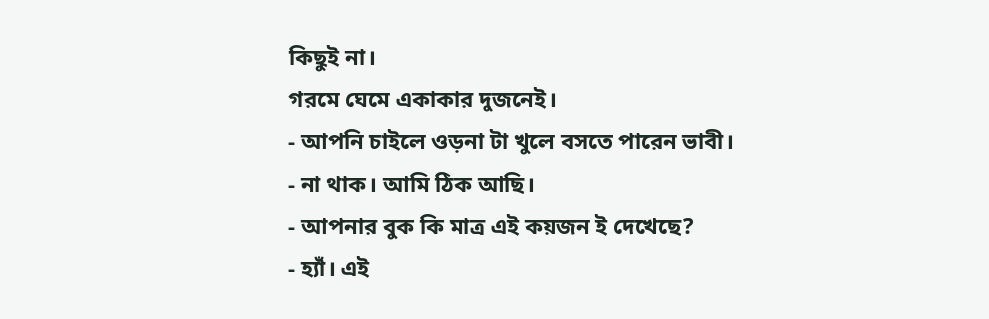কিছুই না।
গরমে ঘেমে একাকার দুজনেই।
- আপনি চাইলে ওড়না টা খুলে বসতে পারেন ভাবী।
- না থাক। আমি ঠিক আছি।
- আপনার বুক কি মাত্র এই কয়জন ই দেখেছে?
- হ্যাঁ। এই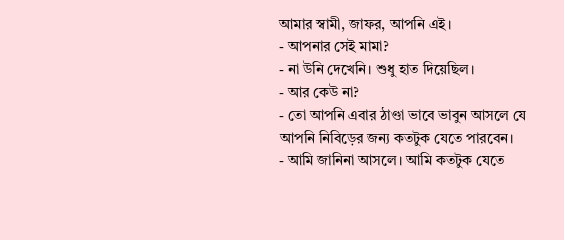আমার স্বামী, জাফর, আপনি এই।
- আপনার সেই মামা?
- না উনি দেখেনি। শুধু হাত দিয়েছিল।
- আর কেউ না?
- তো আপনি এবার ঠাণ্ডা ভাবে ভাবুন আসলে যে আপনি নিবিড়ের জন্য কতটুক যেতে পারবেন।
- আমি জানিনা আসলে। আমি কতটুক যেতে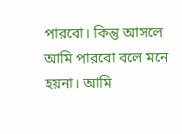পারবো। কিন্তু আসলে আমি পারবো বলে মনে হয়না। আমি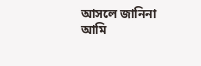আসলে জানিনা আমি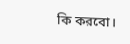কি করবো।